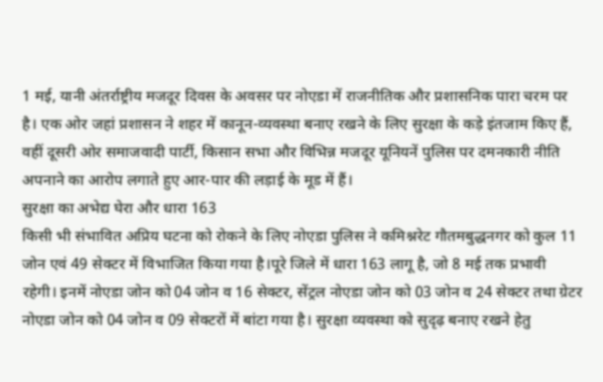1 मई, यानी अंतर्राष्ट्रीय मजदूर दिवस के अवसर पर नोएडा में राजनीतिक और प्रशासनिक पारा चरम पर है। एक ओर जहां प्रशासन ने शहर में कानून-व्यवस्था बनाए रखने के लिए सुरक्षा के कड़े इंतजाम किए हैं, वहीं दूसरी ओर समाजवादी पार्टी, किसान सभा और विभिन्न मजदूर यूनियनें पुलिस पर दमनकारी नीति अपनाने का आरोप लगाते हुए आर-पार की लड़ाई के मूड में हैं।
सुरक्षा का अभेद्य घेरा और धारा 163
किसी भी संभावित अप्रिय घटना को रोकने के लिए नोएडा पुलिस ने कमिश्नरेट गौतमबुद्धनगर को कुल 11 जोन एवं 49 सेक्टर में विभाजित किया गया है।पूरे जिले में धारा 163 लागू है, जो 8 मई तक प्रभावी रहेगी। इनमें नोएडा जोन को 04 जोन व 16 सेक्टर, सेंट्रल नोएडा जोन को 03 जोन व 24 सेक्टर तथा ग्रेटर नोएडा जोन को 04 जोन व 09 सेक्टरों में बांटा गया है। सुरक्षा व्यवस्था को सुदृढ़ बनाए रखने हेतु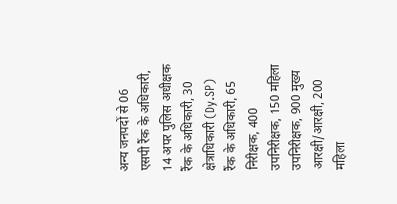अन्य जनपदों से 06 एसपी रैंक के अधिकारी, 14 अपर पुलिस अधीक्षक रैंक के अधिकारी, 30 क्षेत्राधिकारी (Dy.SP) रैंक के अधिकारी, 65 निरीक्षक, 400 उपनिरीक्षक, 150 महिला उपनिरीक्षक, 900 मुख्य आरक्षी/आरक्षी, 200 महिला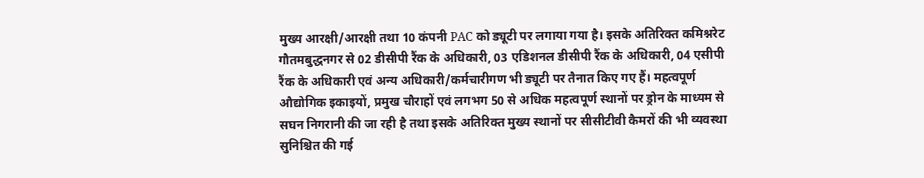मुख्य आरक्षी/आरक्षी तथा 10 कंपनी PAC को ड्यूटी पर लगाया गया है। इसके अतिरिक्त कमिश्नरेट गौतमबुद्धनगर से 02 डीसीपी रैंक के अधिकारी, 03 एडिशनल डीसीपी रैंक के अधिकारी, 04 एसीपी रैंक के अधिकारी एवं अन्य अधिकारी/कर्मचारीगण भी ड्यूटी पर तैनात किए गए हैं। महत्वपूर्ण औद्योगिक इकाइयों, प्रमुख चौराहों एवं लगभग 50 से अधिक महत्वपूर्ण स्थानों पर ड्रोन के माध्यम से सघन निगरानी की जा रही है तथा इसके अतिरिक्त मुख्य स्थानों पर सीसीटीवी कैमरों की भी व्यवस्था सुनिश्चित की गई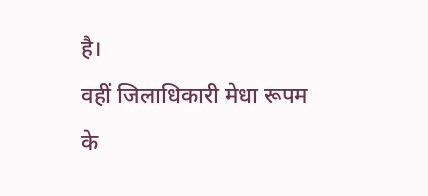है।
वहीं जिलाधिकारी मेधा रूपम के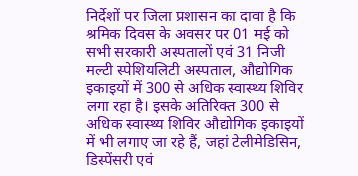निर्देशों पर जिला प्रशासन का दावा है कि श्रमिक दिवस के अवसर पर 01 मई को सभी सरकारी अस्पतालों एवं 31 निजी मल्टी स्पेशियलिटी अस्पताल, औद्योगिक इकाइयों में 300 से अधिक स्वास्थ्य शिविर लगा रहा है। इसके अतिरिक्त 300 से अधिक स्वास्थ्य शिविर औद्योगिक इकाइयों में भी लगाए जा रहे हैं, जहां टेलीमेडिसिन, डिस्पेंसरी एवं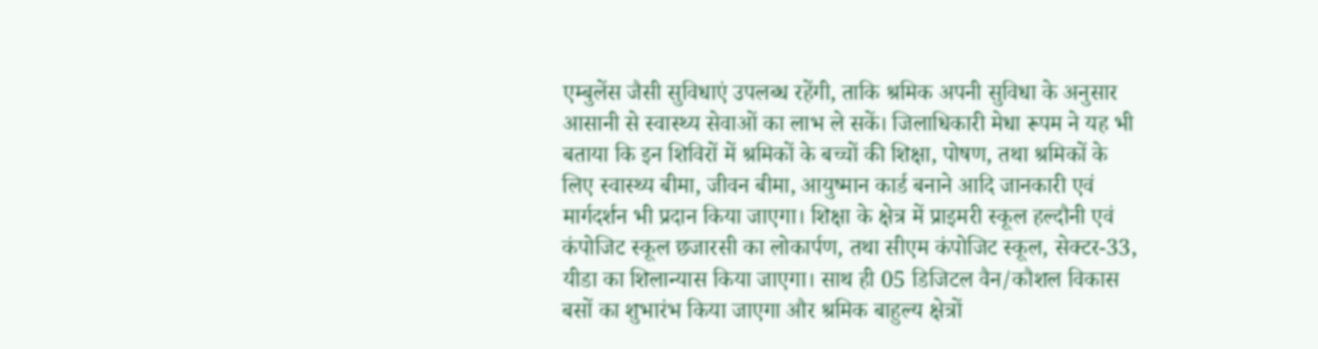एम्बुलेंस जैसी सुविधाएं उपलब्ध रहेंगी, ताकि श्रमिक अपनी सुविधा के अनुसार आसानी से स्वास्थ्य सेवाओं का लाभ ले सकें। जिलाधिकारी मेधा रूपम ने यह भी बताया कि इन शिविरों में श्रमिकों के बच्चों की शिक्षा, पोषण, तथा श्रमिकों के लिए स्वास्थ्य बीमा, जीवन बीमा, आयुष्मान कार्ड बनाने आदि जानकारी एवं मार्गदर्शन भी प्रदान किया जाएगा। शिक्षा के क्षेत्र में प्राइमरी स्कूल हल्दौनी एवं कंपोजिट स्कूल छजारसी का लोकार्पण, तथा सीएम कंपोजिट स्कूल, सेक्टर-33, यीडा का शिलान्यास किया जाएगा। साथ ही 05 डिजिटल वैन/कौशल विकास बसों का शुभारंभ किया जाएगा और श्रमिक बाहुल्य क्षेत्रों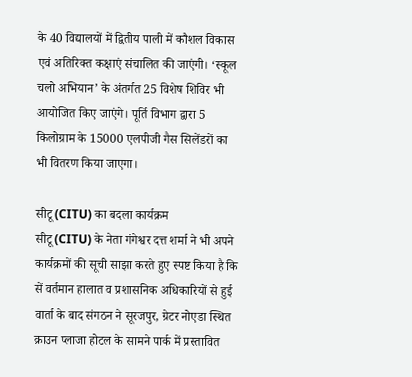के 40 विद्यालयों में द्वितीय पाली में कौशल विकास एवं अतिरिक्त कक्षाएं संचालित की जाएंगी। ‘स्कूल चलो अभियान’ के अंतर्गत 25 विशेष शिविर भी आयोजित किए जाएंगे। पूर्ति विभाग द्वारा 5 किलोग्राम के 15000 एलपीजी गैस सिलेंडरों का भी वितरण किया जाएगा।

सीटू (CITU) का बदला कार्यक्रम
सीटू (CITU) के नेता गंगेश्वर दत्त शर्मा ने भी अपने कार्यक्रमों की सूची साझा करते हुए स्पष्ट किया है कि सें वर्तमान हालात व प्रशासनिक अधिकारियों से हुई वार्ता के बाद संगठन ने सूरजपुर, ग्रेटर नोएडा स्थित क्राउन प्लाजा होटल के सामने पार्क में प्रस्तावित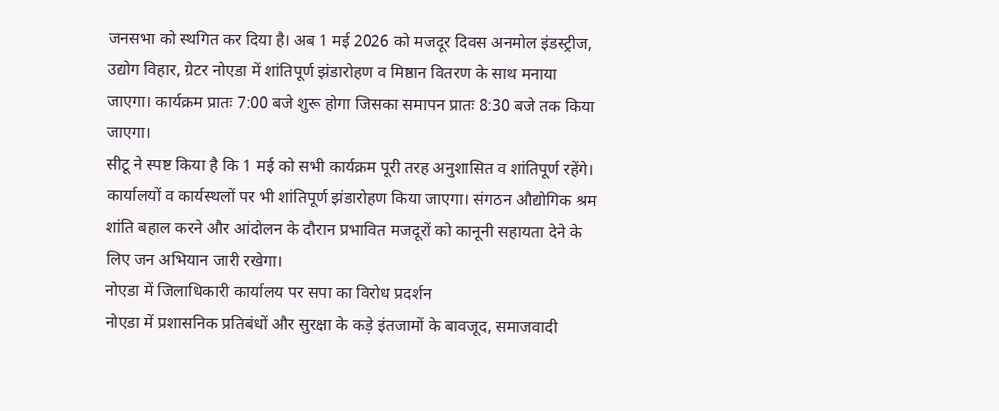जनसभा को स्थगित कर दिया है। अब 1 मई 2026 को मजदूर दिवस अनमोल इंडस्ट्रीज, उद्योग विहार, ग्रेटर नोएडा में शांतिपूर्ण झंडारोहण व मिष्ठान वितरण के साथ मनाया जाएगा। कार्यक्रम प्रातः 7:00 बजे शुरू होगा जिसका समापन प्रातः 8:30 बजे तक किया जाएगा।
सीटू ने स्पष्ट किया है कि 1 मई को सभी कार्यक्रम पूरी तरह अनुशासित व शांतिपूर्ण रहेंगे। कार्यालयों व कार्यस्थलों पर भी शांतिपूर्ण झंडारोहण किया जाएगा। संगठन औद्योगिक श्रम शांति बहाल करने और आंदोलन के दौरान प्रभावित मजदूरों को कानूनी सहायता देने के लिए जन अभियान जारी रखेगा।
नोएडा में जिलाधिकारी कार्यालय पर सपा का विरोध प्रदर्शन
नोएडा में प्रशासनिक प्रतिबंधों और सुरक्षा के कड़े इंतजामों के बावजूद, समाजवादी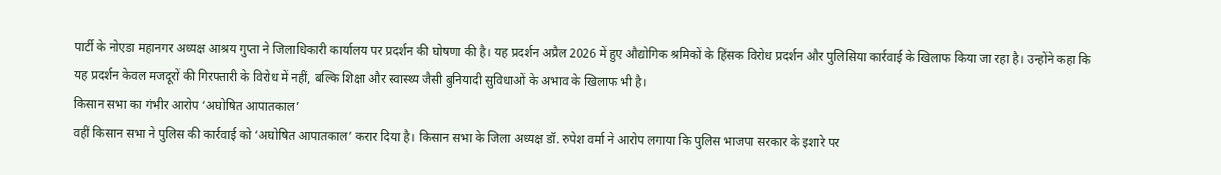पार्टी के नोएडा महानगर अध्यक्ष आश्रय गुप्ता ने जिलाधिकारी कार्यालय पर प्रदर्शन की घोषणा की है। यह प्रदर्शन अप्रैल 2026 में हुए औद्योगिक श्रमिकों के हिंसक विरोध प्रदर्शन और पुलिसिया कार्रवाई के खिलाफ किया जा रहा है। उन्होंने कहा कि यह प्रदर्शन केवल मजदूरों की गिरफ्तारी के विरोध में नहीं, बल्कि शिक्षा और स्वास्थ्य जैसी बुनियादी सुविधाओं के अभाव के खिलाफ भी है।
किसान सभा का गंभीर आरोप ‘अघोषित आपातकाल’
वहीं किसान सभा ने पुलिस की कार्रवाई को ‘अघोषित आपातकाल’ करार दिया है। किसान सभा के जिला अध्यक्ष डॉ. रुपेश वर्मा ने आरोप लगाया कि पुलिस भाजपा सरकार के इशारे पर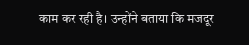काम कर रही है। उन्होंने बताया कि मजदूर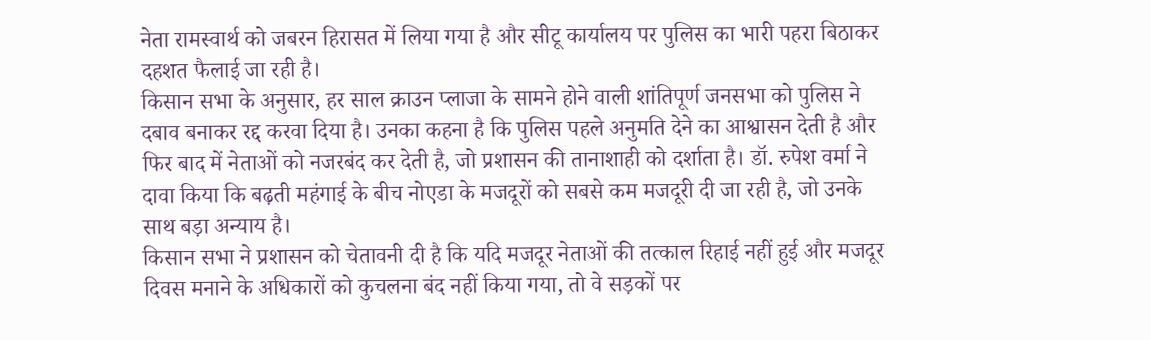नेता रामस्वार्थ को जबरन हिरासत में लिया गया है और सीटू कार्यालय पर पुलिस का भारी पहरा बिठाकर दहशत फैलाई जा रही है।
किसान सभा के अनुसार, हर साल क्राउन प्लाजा के सामने होने वाली शांतिपूर्ण जनसभा को पुलिस ने दबाव बनाकर रद्द करवा दिया है। उनका कहना है कि पुलिस पहले अनुमति देने का आश्वासन देती है और फिर बाद में नेताओं को नजरबंद कर देती है, जो प्रशासन की तानाशाही को दर्शाता है। डॉ. रुपेश वर्मा ने दावा किया कि बढ़ती महंगाई के बीच नोएडा के मजदूरों को सबसे कम मजदूरी दी जा रही है, जो उनके साथ बड़ा अन्याय है।
किसान सभा ने प्रशासन को चेतावनी दी है कि यदि मजदूर नेताओं की तत्काल रिहाई नहीं हुई और मजदूर दिवस मनाने के अधिकारों को कुचलना बंद नहीं किया गया, तो वे सड़कों पर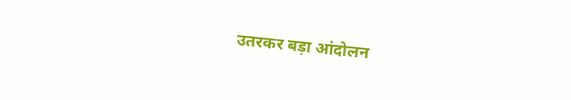उतरकर बड़ा आंदोलन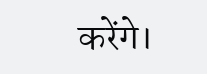करेंगे।